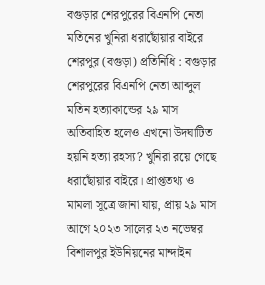বগুড়ার শেরপুরের বিএনপি নেতা মতিনের খুনিরা ধরাছোঁয়ার বাইরে
শেরপুর (বগুড়া) প্রতিনিধি : বগুড়ার শেরপুরের বিএনপি নেতা আব্দুল মতিন হত্যাকান্ডের ২৯ মাস অতিবাহিত হলেও এখনো উদঘাটিত হয়নি হত্যা রহস্য? খুনিরা রয়ে গেছে ধরাছোঁয়ার বাইরে। প্রাপ্ততথ্য ও মামলা সূত্রে জানা যায়, প্রায় ২৯ মাস আগে ২০২৩ সালের ২৩ নভেম্বর বিশালপুর ইউনিয়নের মান্দাইন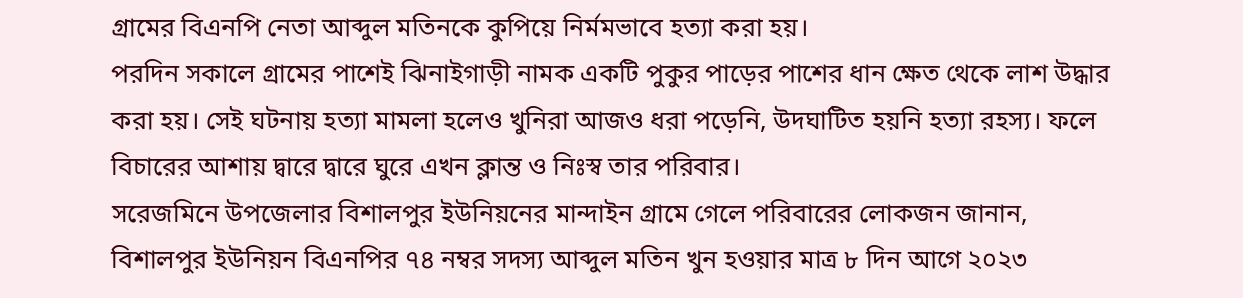গ্রামের বিএনপি নেতা আব্দুল মতিনকে কুপিয়ে নির্মমভাবে হত্যা করা হয়।
পরদিন সকালে গ্রামের পাশেই ঝিনাইগাড়ী নামক একটি পুকুর পাড়ের পাশের ধান ক্ষেত থেকে লাশ উদ্ধার করা হয়। সেই ঘটনায় হত্যা মামলা হলেও খুনিরা আজও ধরা পড়েনি, উদঘাটিত হয়নি হত্যা রহস্য। ফলে বিচারের আশায় দ্বারে দ্বারে ঘুরে এখন ক্লান্ত ও নিঃস্ব তার পরিবার।
সরেজমিনে উপজেলার বিশালপুর ইউনিয়নের মান্দাইন গ্রামে গেলে পরিবারের লোকজন জানান, বিশালপুর ইউনিয়ন বিএনপির ৭৪ নম্বর সদস্য আব্দুল মতিন খুন হওয়ার মাত্র ৮ দিন আগে ২০২৩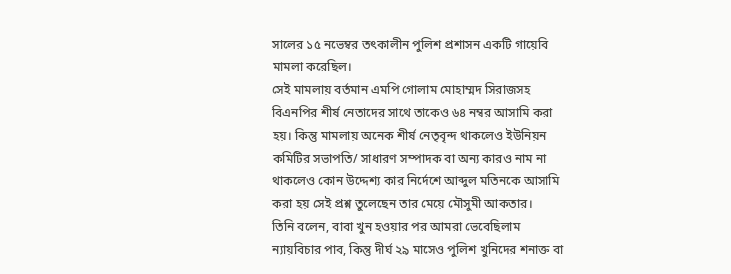সালের ১৫ নভেম্বর তৎকালীন পুলিশ প্রশাসন একটি গায়েবি মামলা করেছিল।
সেই মামলায় বর্তমান এমপি গোলাম মোহাম্মদ সিরাজসহ বিএনপির শীর্ষ নেতাদের সাথে তাকেও ৬৪ নম্বর আসামি করা হয়। কিন্তু মামলায় অনেক শীর্ষ নেতৃবৃন্দ থাকলেও ইউনিয়ন কমিটির সভাপতি/ সাধারণ সম্পাদক বা অন্য কারও নাম না থাকলেও কোন উদ্দেশ্য কার নির্দেশে আব্দুল মতিনকে আসামি করা হয় সেই প্রশ্ন তুলেছেন তার মেয়ে মৌসুমী আকতার।
তিনি বলেন, বাবা খুন হওয়ার পর আমরা ভেবেছিলাম ন্যায়বিচার পাব, কিন্তু দীর্ঘ ২৯ মাসেও পুলিশ খুনিদের শনাক্ত বা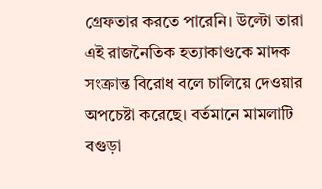গ্রেফতার করতে পারেনি। উল্টো তারা এই রাজনৈতিক হত্যাকাণ্ডকে মাদক সংক্রান্ত বিরোধ বলে চালিয়ে দেওয়ার অপচেষ্টা করেছে। বর্তমানে মামলাটি বগুড়া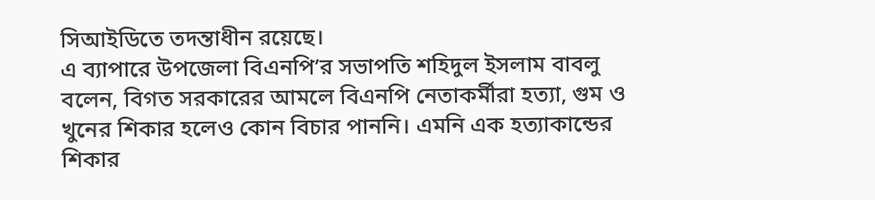সিআইডিতে তদন্তাধীন রয়েছে।
এ ব্যাপারে উপজেলা বিএনপি’র সভাপতি শহিদুল ইসলাম বাবলু বলেন, বিগত সরকারের আমলে বিএনপি নেতাকর্মীরা হত্যা, গুম ও খুনের শিকার হলেও কোন বিচার পাননি। এমনি এক হত্যাকান্ডের শিকার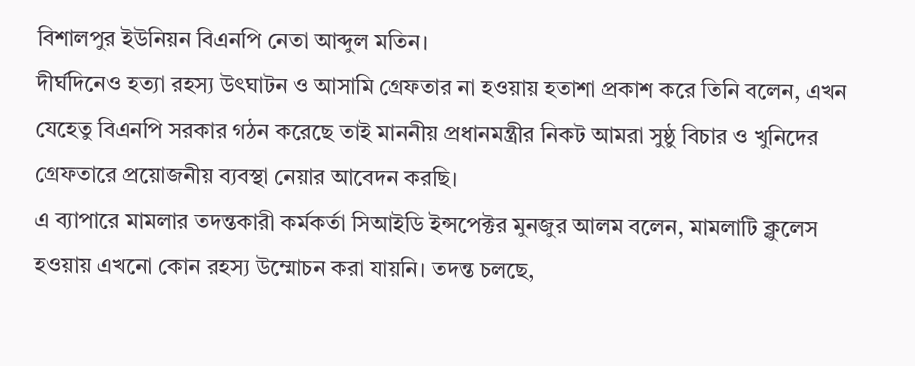বিশালপুর ইউনিয়ন বিএনপি নেতা আব্দুল মতিন।
দীর্ঘদিনেও হত্যা রহস্য উৎঘাটন ও আসামি গ্রেফতার না হওয়ায় হতাশা প্রকাশ করে তিনি বলেন, এখন যেহেতু বিএনপি সরকার গঠন করেছে তাই মাননীয় প্রধানমন্ত্রীর নিকট আমরা সুষ্ঠু বিচার ও খুনিদের গ্রেফতারে প্রয়োজনীয় ব্যবস্থা নেয়ার আবেদন করছি।
এ ব্যাপারে মামলার তদন্তকারী কর্মকর্তা সিআইডি ইন্সপেক্টর মুনজুর আলম বলেন, মামলাটি ক্লুলেস হওয়ায় এখনো কোন রহস্য উম্মোচন করা যায়নি। তদন্ত চলছে,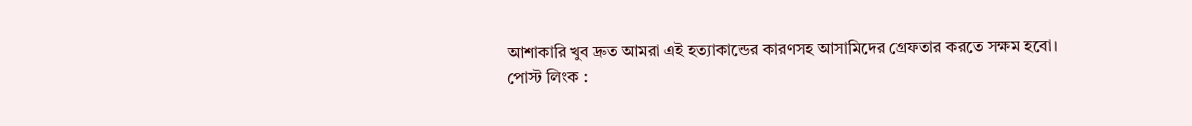আশাকারি খুব দ্রুত আমরা এই হত্যাকান্ডের কারণসহ আসামিদের গ্রেফতার করতে সক্ষম হবো।
পোস্ট লিংক :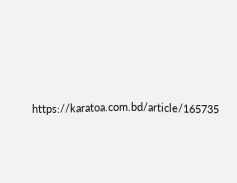https://karatoa.com.bd/article/165735